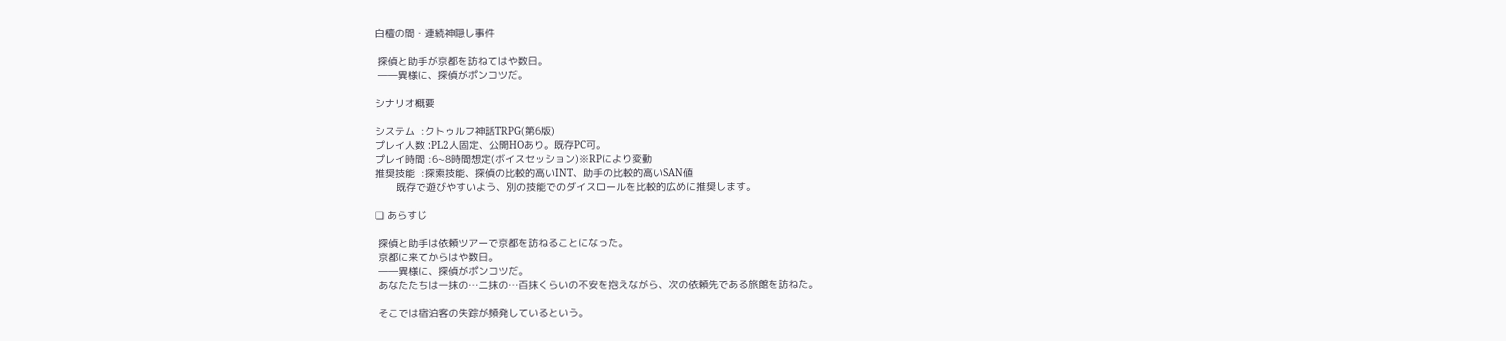白檀の間・連続神隠し事件

 探偵と助手が京都を訪ねてはや数日。
 ――異様に、探偵がポンコツだ。

シナリオ概要

システム  :クトゥルフ神話TRPG(第6版)
プレイ人数 :PL2人固定、公開HOあり。既存PC可。
プレイ時間 :6~8時間想定(ボイスセッション)※RPにより変動
推奨技能  :探索技能、探偵の比較的高いINT、助手の比較的高いSAN値
       既存で遊びやすいよう、別の技能でのダイスロールを比較的広めに推奨します。

❏ あらすじ

 探偵と助手は依頼ツアーで京都を訪ねることになった。
 京都に来てからはや数日。
 ――異様に、探偵がポンコツだ。
 あなたたちは一抹の…二抹の…百抹くらいの不安を抱えながら、次の依頼先である旅館を訪ねた。

 そこでは宿泊客の失踪が頻発しているという。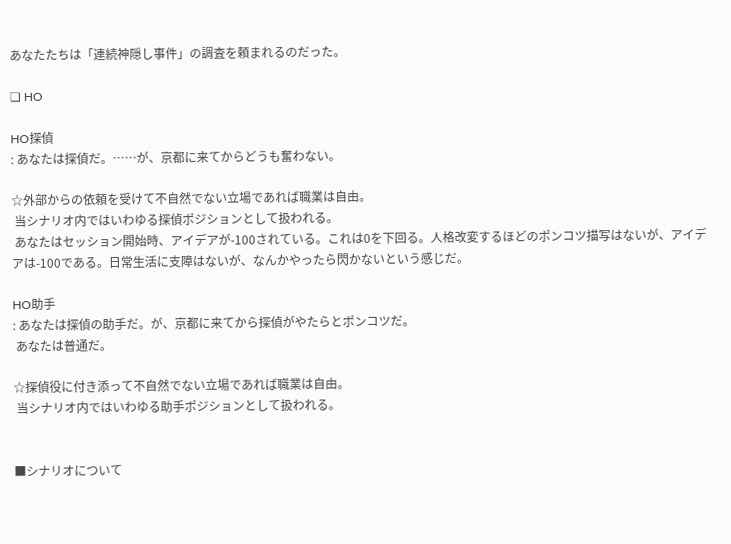あなたたちは「連続神隠し事件」の調査を頼まれるのだった。

❏ HO

HO探偵
: あなたは探偵だ。……が、京都に来てからどうも奮わない。

☆外部からの依頼を受けて不自然でない立場であれば職業は自由。
 当シナリオ内ではいわゆる探偵ポジションとして扱われる。
 あなたはセッション開始時、アイデアが-100されている。これは0を下回る。人格改変するほどのポンコツ描写はないが、アイデアは-100である。日常生活に支障はないが、なんかやったら閃かないという感じだ。

HO助手
: あなたは探偵の助手だ。が、京都に来てから探偵がやたらとポンコツだ。
 あなたは普通だ。

☆探偵役に付き添って不自然でない立場であれば職業は自由。
 当シナリオ内ではいわゆる助手ポジションとして扱われる。


■シナリオについて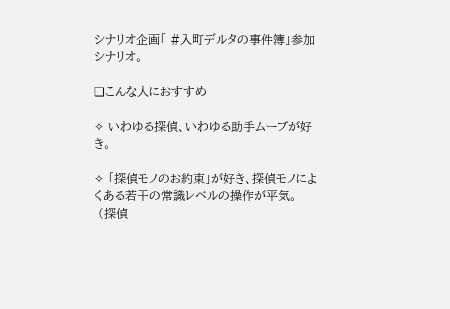シナリオ企画「 #入町デルタの事件簿」参加シナリオ。

❏こんな人におすすめ

✧ いわゆる探偵、いわゆる助手ムーブが好き。

✧ 「探偵モノのお約束」が好き、探偵モノによくある若干の常識レベルの操作が平気。
 (探偵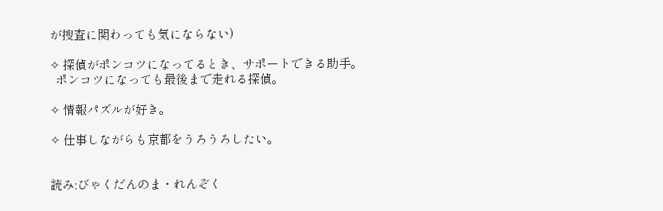が捜査に関わっても気にならない)

✧ 探偵がポンコツになってるとき、サポートできる助手。
  ポンコツになっても最後まで走れる探偵。

✧ 情報パズルが好き。

✧ 仕事しながらも京都をうろうろしたい。


読み:びゃくだんのま・れんぞく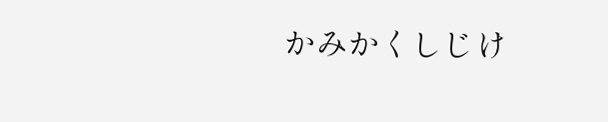かみかくしじけ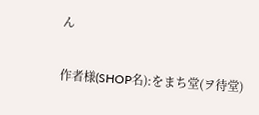ん

作者様(SHOP名):をまち堂(ヲ待堂)